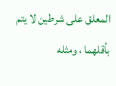المعلق على شرطين لا يتم بأقلهما ، ومثله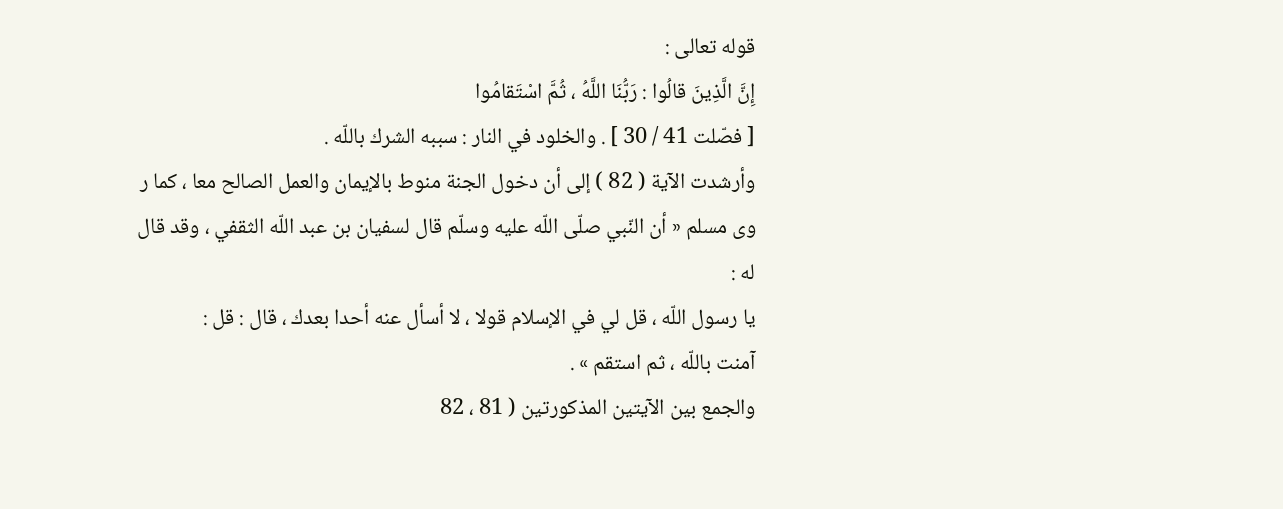قوله تعالى :
إِنَّ الَّذِينَ قالُوا : رَبُّنَا اللَّهُ ، ثُمَّ اسْتَقامُوا
[ فصّلت 41 / 30 ] . والخلود في النار : سببه الشرك باللّه .
وأرشدت الآية ( 82 ) إلى أن دخول الجنة منوط بالإيمان والعمل الصالح معا ، كما ر
وى مسلم « أن النّبي صلّى اللّه عليه وسلّم قال لسفيان بن عبد اللّه الثقفي ، وقد قال له :
يا رسول اللّه ، قل لي في الإسلام قولا ، لا أسأل عنه أحدا بعدك ، قال : قل :
آمنت باللّه ، ثم استقم » .
والجمع بين الآيتين المذكورتين ( 81 ، 82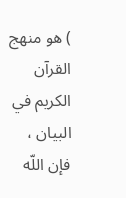) هو منهج القرآن الكريم في البيان ، فإن اللّه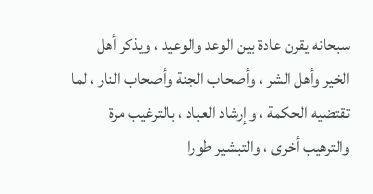سبحانه يقرن عادة بين الوعد والوعيد ، ويذكر أهل الخير وأهل الشر ، وأصحاب الجنة وأصحاب النار ، لما تقتضيه الحكمة ، وإرشاد العباد ، بالترغيب مرة والترهيب أخرى ، والتبشير طورا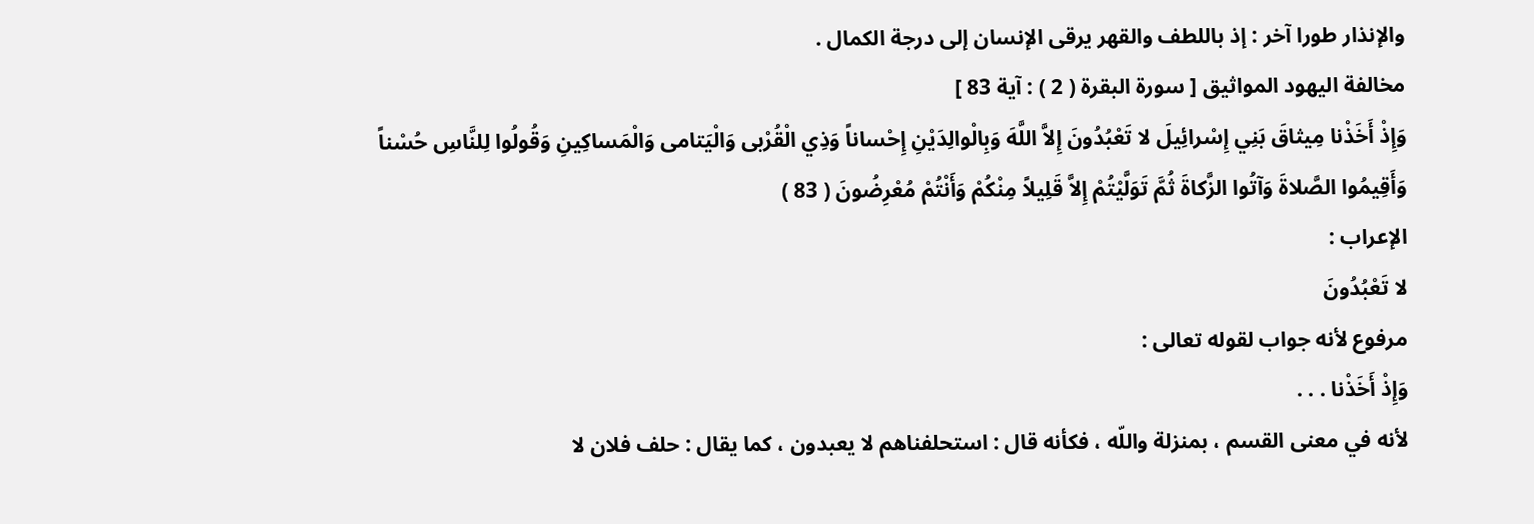والإنذار طورا آخر : إذ باللطف والقهر يرقى الإنسان إلى درجة الكمال .
مخالفة اليهود المواثيق [ سورة البقرة ( 2 ) : آية 83 ]
وَإِذْ أَخَذْنا مِيثاقَ بَنِي إِسْرائِيلَ لا تَعْبُدُونَ إِلاَّ اللَّهَ وَبِالْوالِدَيْنِ إِحْساناً وَذِي الْقُرْبى وَالْيَتامى وَالْمَساكِينِ وَقُولُوا لِلنَّاسِ حُسْناً وَأَقِيمُوا الصَّلاةَ وَآتُوا الزَّكاةَ ثُمَّ تَوَلَّيْتُمْ إِلاَّ قَلِيلاً مِنْكُمْ وَأَنْتُمْ مُعْرِضُونَ ( 83 )
الإعراب :
لا تَعْبُدُونَ
مرفوع لأنه جواب لقوله تعالى :
وَإِذْ أَخَذْنا . . .
لأنه في معنى القسم ، بمنزلة واللّه ، فكأنه قال : استحلفناهم لا يعبدون ، كما يقال : حلف فلان لا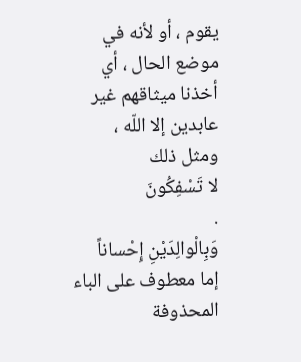يقوم ، أو لأنه في موضع الحال ، أي أخذنا ميثاقهم غير عابدين إلا اللّه ، ومثل ذلك
لا تَسْفِكُونَ
.
وَبِالْوالِدَيْنِ إِحْساناً
إما معطوف على الباء المحذوفة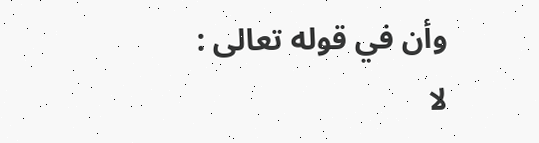وأن في قوله تعالى :
لا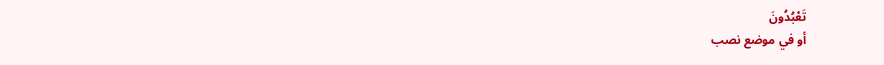تَعْبُدُونَ
أو في موضع نصب